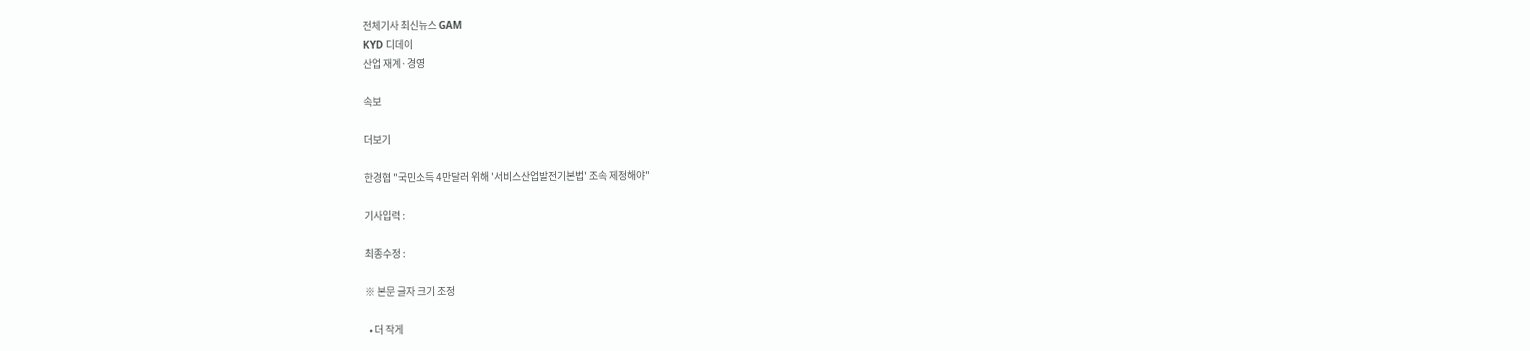전체기사 최신뉴스 GAM
KYD 디데이
산업 재계·경영

속보

더보기

한경협 "국민소득 4만달러 위해 '서비스산업발전기본법' 조속 제정해야"

기사입력 :

최종수정 :

※ 본문 글자 크기 조정

  • 더 작게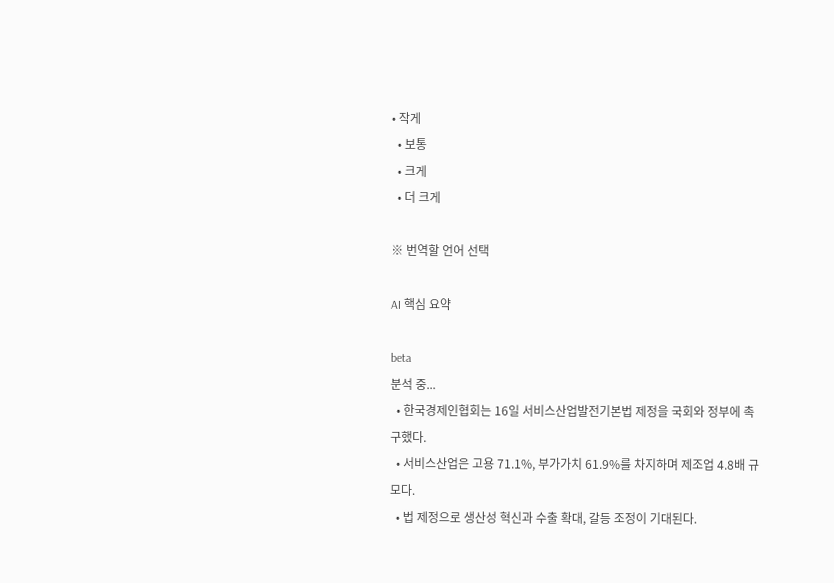• 작게
  • 보통
  • 크게
  • 더 크게

※ 번역할 언어 선택

AI 핵심 요약

beta
분석 중...
  • 한국경제인협회는 16일 서비스산업발전기본법 제정을 국회와 정부에 촉구했다.
  • 서비스산업은 고용 71.1%, 부가가치 61.9%를 차지하며 제조업 4.8배 규모다.
  • 법 제정으로 생산성 혁신과 수출 확대, 갈등 조정이 기대된다.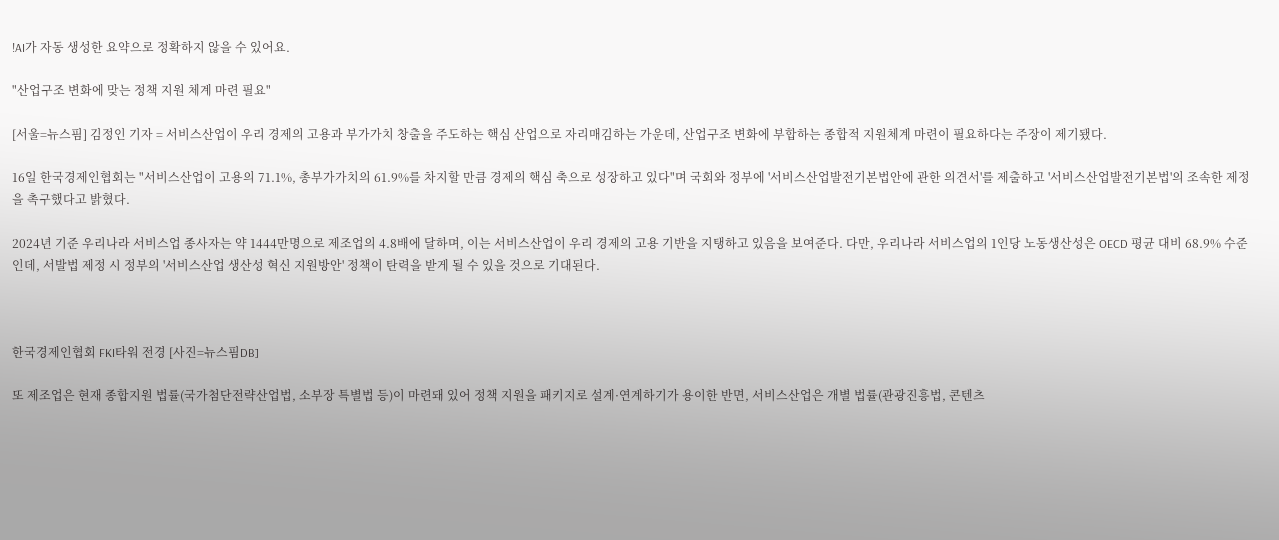!AI가 자동 생성한 요약으로 정확하지 않을 수 있어요.

"산업구조 변화에 맞는 정책 지원 체계 마련 필요"

[서울=뉴스핌] 김정인 기자 = 서비스산업이 우리 경제의 고용과 부가가치 창출을 주도하는 핵심 산업으로 자리매김하는 가운데, 산업구조 변화에 부합하는 종합적 지원체계 마련이 필요하다는 주장이 제기됐다.

16일 한국경제인협회는 "서비스산업이 고용의 71.1%, 총부가가치의 61.9%를 차지할 만큼 경제의 핵심 축으로 성장하고 있다"며 국회와 정부에 '서비스산업발전기본법안에 관한 의견서'를 제출하고 '서비스산업발전기본법'의 조속한 제정을 촉구했다고 밝혔다.

2024년 기준 우리나라 서비스업 종사자는 약 1444만명으로 제조업의 4.8배에 달하며, 이는 서비스산업이 우리 경제의 고용 기반을 지탱하고 있음을 보여준다. 다만, 우리나라 서비스업의 1인당 노동생산성은 OECD 평균 대비 68.9% 수준인데, 서발법 제정 시 정부의 '서비스산업 생산성 혁신 지원방안' 정책이 탄력을 받게 될 수 있을 것으로 기대된다.



한국경제인협회 FKI타워 전경 [사진=뉴스핌DB]

또 제조업은 현재 종합지원 법률(국가첨단전략산업법, 소부장 특별법 등)이 마련돼 있어 정책 지원을 패키지로 설계·연계하기가 용이한 반면, 서비스산업은 개별 법률(관광진흥법, 콘텐츠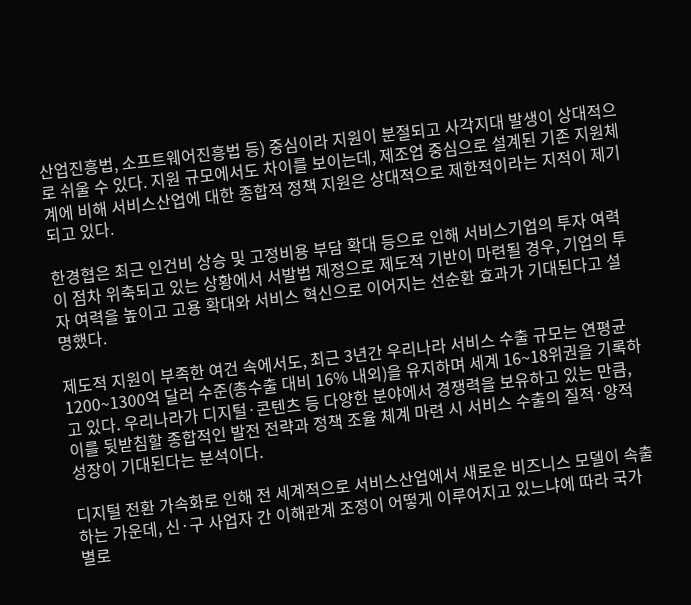산업진흥법, 소프트웨어진흥법 등) 중심이라 지원이 분절되고 사각지대 발생이 상대적으로 쉬울 수 있다. 지원 규모에서도 차이를 보이는데, 제조업 중심으로 설계된 기존 지원체계에 비해 서비스산업에 대한 종합적 정책 지원은 상대적으로 제한적이라는 지적이 제기되고 있다.

한경협은 최근 인건비 상승 및 고정비용 부담 확대 등으로 인해 서비스기업의 투자 여력이 점차 위축되고 있는 상황에서 서발법 제정으로 제도적 기반이 마련될 경우, 기업의 투자 여력을 높이고 고용 확대와 서비스 혁신으로 이어지는 선순환 효과가 기대된다고 설명했다.

제도적 지원이 부족한 여건 속에서도, 최근 3년간 우리나라 서비스 수출 규모는 연평균 1200~1300억 달러 수준(총수출 대비 16% 내외)을 유지하며 세계 16~18위권을 기록하고 있다. 우리나라가 디지털·콘텐츠 등 다양한 분야에서 경쟁력을 보유하고 있는 만큼, 이를 뒷받침할 종합적인 발전 전략과 정책 조율 체계 마련 시 서비스 수출의 질적·양적 성장이 기대된다는 분석이다.

디지털 전환 가속화로 인해 전 세계적으로 서비스산업에서 새로운 비즈니스 모델이 속출하는 가운데, 신·구 사업자 간 이해관계 조정이 어떻게 이루어지고 있느냐에 따라 국가별로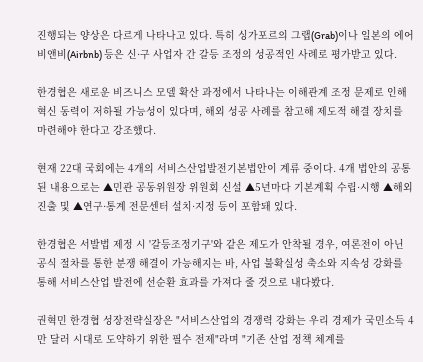진행되는 양상은 다르게 나타나고 있다. 특히 싱가포르의 그랩(Grab)이나 일본의 에어비앤비(Airbnb) 등은 신·구 사업자 간 갈등 조정의 성공적인 사례로 평가받고 있다.

한경협은 새로운 비즈니스 모델 확산 과정에서 나타나는 이해관계 조정 문제로 인해 혁신 동력이 저하될 가능성이 있다며, 해외 성공 사례를 참고해 제도적 해결 장치를 마련해야 한다고 강조했다.

현재 22대 국회에는 4개의 서비스산업발전기본법안이 계류 중이다. 4개 법안의 공통된 내용으로는 ▲민관 공동위원장 위원회 신설 ▲5년마다 기본계획 수립·시행 ▲해외진출 및 ▲연구·통계 전문센터 설치·지정 등이 포함돼 있다.

한경협은 서발법 제정 시 '갈등조정기구'와 같은 제도가 안착될 경우, 여론전이 아닌 공식 절차를 통한 분쟁 해결이 가능해지는 바, 사업 불확실성 축소와 지속성 강화를 통해 서비스산업 발전에 선순환 효과를 가져다 줄 것으로 내다봤다.

권혁민 한경협 성장전략실장은 "서비스산업의 경쟁력 강화는 우리 경제가 국민소득 4만 달러 시대로 도약하기 위한 필수 전제"라며 "기존 산업 정책 체계를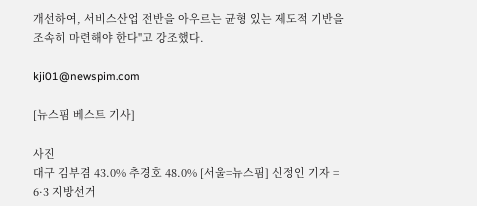개선하여, 서비스산업 전반을 아우르는 균형 있는 제도적 기반을 조속히 마련해야 한다"고 강조했다.

kji01@newspim.com

[뉴스핌 베스트 기사]

사진
대구 김부겸 43.0% 추경호 48.0% [서울=뉴스핌] 신정인 기자 = 6·3 지방선거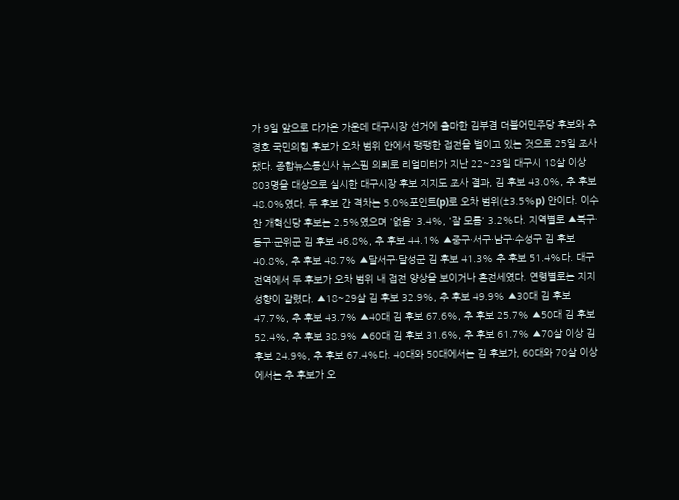가 9일 앞으로 다가온 가운데 대구시장 선거에 출마한 김부겸 더불어민주당 후보와 추경호 국민의힘 후보가 오차 범위 안에서 팽팽한 접전을 벌이고 있는 것으로 25일 조사됐다. 종합뉴스통신사 뉴스핌 의뢰로 리얼미터가 지난 22~23일 대구시 18살 이상 803명을 대상으로 실시한 대구시장 후보 지지도 조사 결과, 김 후보 43.0%, 추 후보 48.0%였다. 두 후보 간 격차는 5.0%포인트(p)로 오차 범위(±3.5%p) 안이다. 이수찬 개혁신당 후보는 2.5%였으며 '없음' 3.4%, '잘 모름' 3.2%다. 지역별로 ▲북구·동구·군위군 김 후보 46.8%, 추 후보 44.1% ▲중구·서구·남구·수성구 김 후보 40.8%, 추 후보 48.7% ▲달서구·달성군 김 후보 41.3% 추 후보 51.4%다. 대구 전역에서 두 후보가 오차 범위 내 접전 양상을 보이거나 혼전세였다. 연령별로는 지지 성향이 갈렸다. ▲18~29살 김 후보 32.9%, 추 후보 49.9% ▲30대 김 후보 47.7%, 추 후보 43.7% ▲40대 김 후보 67.6%, 추 후보 25.7% ▲50대 김 후보 52.4%, 추 후보 38.9% ▲60대 김 후보 31.6%, 추 후보 61.7% ▲70살 이상 김 후보 24.9%, 추 후보 67.4%다. 40대와 50대에서는 김 후보가, 60대와 70살 이상에서는 추 후보가 오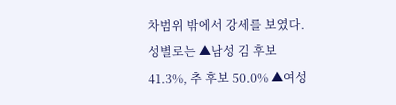차범위 밖에서 강세를 보였다. 성별로는 ▲남성 김 후보 41.3%, 추 후보 50.0% ▲여성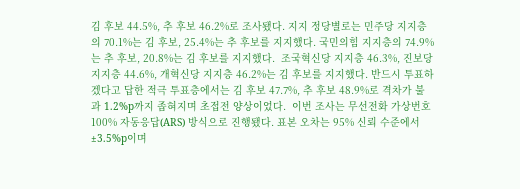김 후보 44.5%, 추 후보 46.2%로 조사됐다. 지지 정당별로는 민주당 지지층의 70.1%는 김 후보, 25.4%는 추 후보를 지지했다. 국민의힘 지지층의 74.9%는 추 후보, 20.8%는 김 후보를 지지했다.  조국혁신당 지지층 46.3%, 진보당 지지층 44.6%, 개혁신당 지지층 46.2%는 김 후보를 지지했다. 반드시 투표하겠다고 답한 적극 투표층에서는 김 후보 47.7%, 추 후보 48.9%로 격차가 불과 1.2%p까지 좁혀지며 초접전 양상이었다.  이번 조사는 무선전화 가상번호 100% 자동응답(ARS) 방식으로 진행됐다. 표본 오차는 95% 신뢰 수준에서 ±3.5%p이며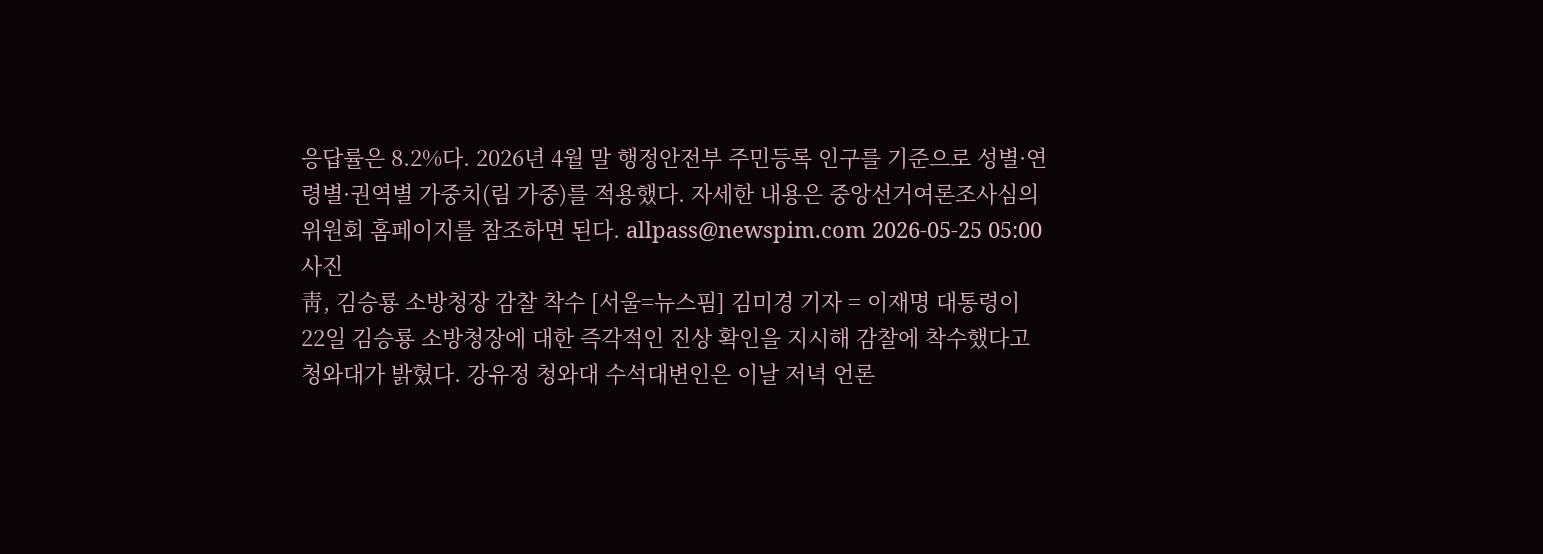응답률은 8.2%다. 2026년 4월 말 행정안전부 주민등록 인구를 기준으로 성별·연령별·권역별 가중치(림 가중)를 적용했다. 자세한 내용은 중앙선거여론조사심의위원회 홈페이지를 참조하면 된다. allpass@newspim.com 2026-05-25 05:00
사진
靑, 김승룡 소방청장 감찰 착수 [서울=뉴스핌] 김미경 기자 = 이재명 대통령이 22일 김승룡 소방청장에 대한 즉각적인 진상 확인을 지시해 감찰에 착수했다고 청와대가 밝혔다. 강유정 청와대 수석대변인은 이날 저녁 언론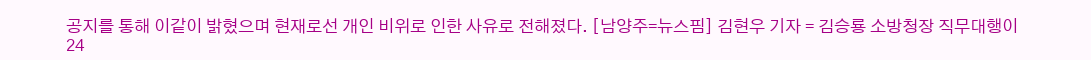공지를 통해 이같이 밝혔으며 현재로선 개인 비위로 인한 사유로 전해졌다. [남양주=뉴스핌] 김현우 기자 = 김승룡 소방청장 직무대행이 24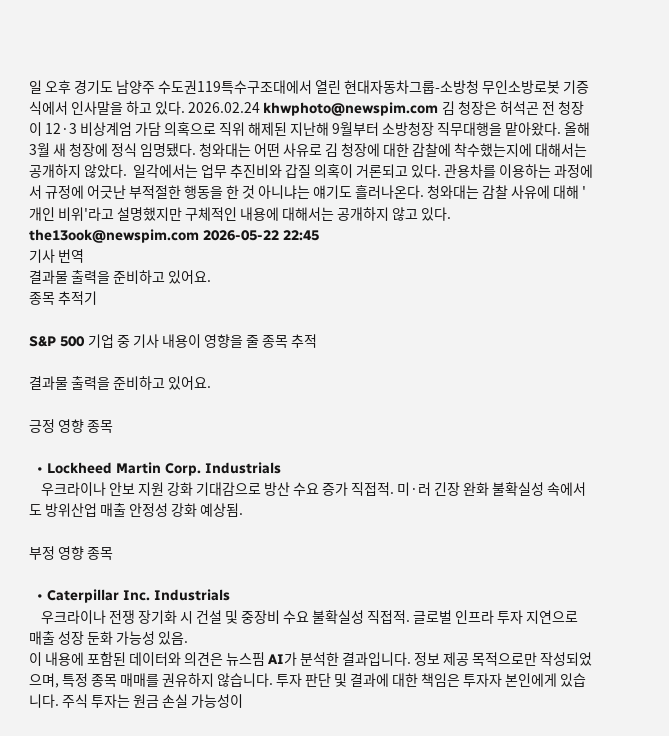일 오후 경기도 남양주 수도권119특수구조대에서 열린 현대자동차그룹-소방청 무인소방로봇 기증식에서 인사말을 하고 있다. 2026.02.24 khwphoto@newspim.com 김 청장은 허석곤 전 청장이 12·3 비상계엄 가담 의혹으로 직위 해제된 지난해 9월부터 소방청장 직무대행을 맡아왔다. 올해 3월 새 청장에 정식 임명됐다. 청와대는 어떤 사유로 김 청장에 대한 감찰에 착수했는지에 대해서는 공개하지 않았다.  일각에서는 업무 추진비와 갑질 의혹이 거론되고 있다. 관용차를 이용하는 과정에서 규정에 어긋난 부적절한 행동을 한 것 아니냐는 얘기도 흘러나온다. 청와대는 감찰 사유에 대해 '개인 비위'라고 설명했지만 구체적인 내용에 대해서는 공개하지 않고 있다. the13ook@newspim.com 2026-05-22 22:45
기사 번역
결과물 출력을 준비하고 있어요.
종목 추적기

S&P 500 기업 중 기사 내용이 영향을 줄 종목 추적

결과물 출력을 준비하고 있어요.

긍정 영향 종목

  • Lockheed Martin Corp. Industrials
    우크라이나 안보 지원 강화 기대감으로 방산 수요 증가 직접적. 미·러 긴장 완화 불확실성 속에서도 방위산업 매출 안정성 강화 예상됨.

부정 영향 종목

  • Caterpillar Inc. Industrials
    우크라이나 전쟁 장기화 시 건설 및 중장비 수요 불확실성 직접적. 글로벌 인프라 투자 지연으로 매출 성장 둔화 가능성 있음.
이 내용에 포함된 데이터와 의견은 뉴스핌 AI가 분석한 결과입니다. 정보 제공 목적으로만 작성되었으며, 특정 종목 매매를 권유하지 않습니다. 투자 판단 및 결과에 대한 책임은 투자자 본인에게 있습니다. 주식 투자는 원금 손실 가능성이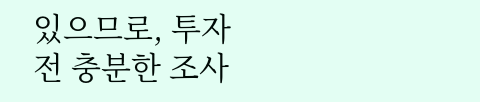있으므로, 투자 전 충분한 조사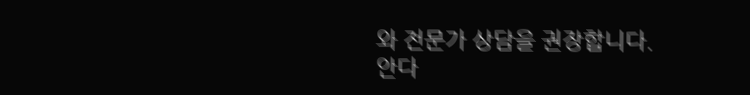와 전문가 상담을 권장합니다.
안다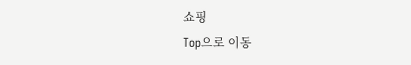쇼핑
Top으로 이동